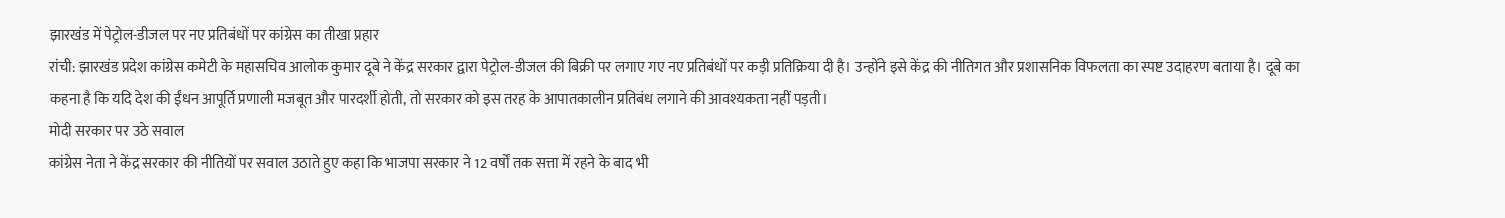झारखंड में पेट्रोल-डीजल पर नए प्रतिबंधों पर कांग्रेस का तीखा प्रहार
रांची: झारखंड प्रदेश कांग्रेस कमेटी के महासचिव आलोक कुमार दूबे ने केंद्र सरकार द्वारा पेट्रोल-डीजल की बिक्री पर लगाए गए नए प्रतिबंधों पर कड़ी प्रतिक्रिया दी है। उन्होंने इसे केंद्र की नीतिगत और प्रशासनिक विफलता का स्पष्ट उदाहरण बताया है। दूबे का कहना है कि यदि देश की ईंधन आपूर्ति प्रणाली मजबूत और पारदर्शी होती, तो सरकार को इस तरह के आपातकालीन प्रतिबंध लगाने की आवश्यकता नहीं पड़ती।
मोदी सरकार पर उठे सवाल
कांग्रेस नेता ने केंद्र सरकार की नीतियों पर सवाल उठाते हुए कहा कि भाजपा सरकार ने 12 वर्षों तक सत्ता में रहने के बाद भी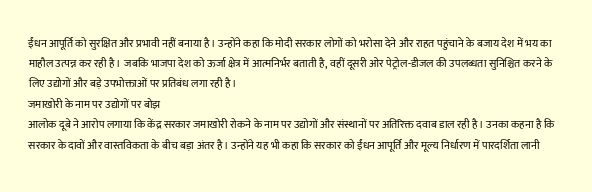ईंधन आपूर्ति को सुरक्षित और प्रभावी नहीं बनाया है। उन्होंने कहा कि मोदी सरकार लोगों को भरोसा देने और राहत पहुंचाने के बजाय देश में भय का माहौल उत्पन्न कर रही है। जबकि भाजपा देश को ऊर्जा क्षेत्र में आत्मनिर्भर बताती है, वहीं दूसरी ओर पेट्रोल-डीजल की उपलब्धता सुनिश्चित करने के लिए उद्योगों और बड़े उपभोक्ताओं पर प्रतिबंध लगा रही है।
जमाखोरी के नाम पर उद्योगों पर बोझ
आलोक दूबे ने आरोप लगाया कि केंद्र सरकार जमाखोरी रोकने के नाम पर उद्योगों और संस्थानों पर अतिरिक्त दवाब डाल रही है। उनका कहना है कि सरकार के दावों और वास्तविकता के बीच बड़ा अंतर है। उन्होंने यह भी कहा कि सरकार को ईंधन आपूर्ति और मूल्य निर्धारण में पारदर्शिता लानी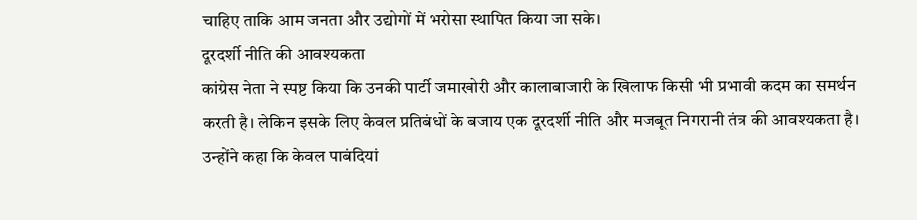चाहिए ताकि आम जनता और उद्योगों में भरोसा स्थापित किया जा सके।
दूरदर्शी नीति की आवश्यकता
कांग्रेस नेता ने स्पष्ट किया कि उनकी पार्टी जमाखोरी और कालाबाजारी के खिलाफ किसी भी प्रभावी कदम का समर्थन करती है। लेकिन इसके लिए केवल प्रतिबंधों के बजाय एक दूरदर्शी नीति और मजबूत निगरानी तंत्र की आवश्यकता है। उन्होंने कहा कि केवल पाबंदियां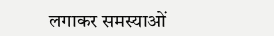लगाकर समस्याओं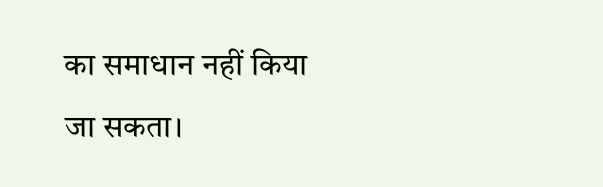का समाधान नहीं किया जा सकता।